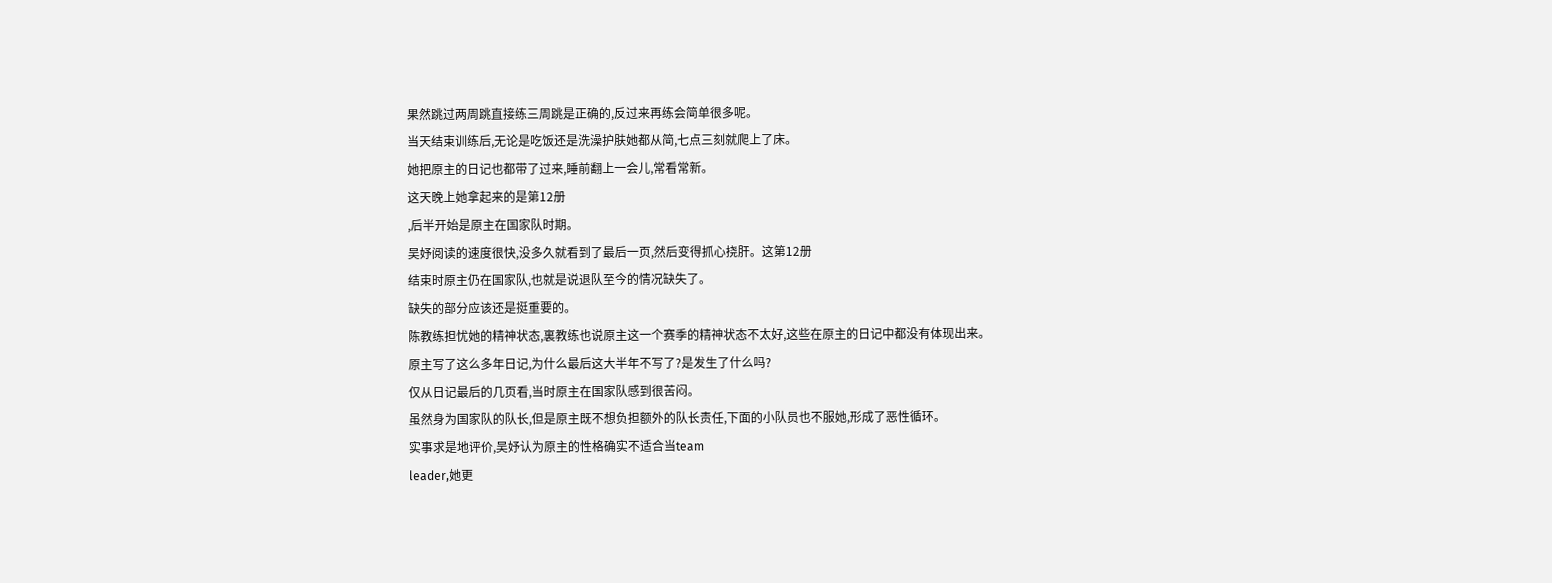果然跳过两周跳直接练三周跳是正确的,反过来再练会简单很多呢。
当天结束训练后,无论是吃饭还是洗澡护肤她都从简,七点三刻就爬上了床。
她把原主的日记也都带了过来,睡前翻上一会儿,常看常新。
这天晚上她拿起来的是第12册
,后半开始是原主在国家队时期。
吴妤阅读的速度很快,没多久就看到了最后一页,然后变得抓心挠肝。这第12册
结束时原主仍在国家队,也就是说退队至今的情况缺失了。
缺失的部分应该还是挺重要的。
陈教练担忧她的精神状态,裏教练也说原主这一个赛季的精神状态不太好,这些在原主的日记中都没有体现出来。
原主写了这么多年日记,为什么最后这大半年不写了?是发生了什么吗?
仅从日记最后的几页看,当时原主在国家队感到很苦闷。
虽然身为国家队的队长,但是原主既不想负担额外的队长责任,下面的小队员也不服她,形成了恶性循环。
实事求是地评价,吴妤认为原主的性格确实不适合当team
leader,她更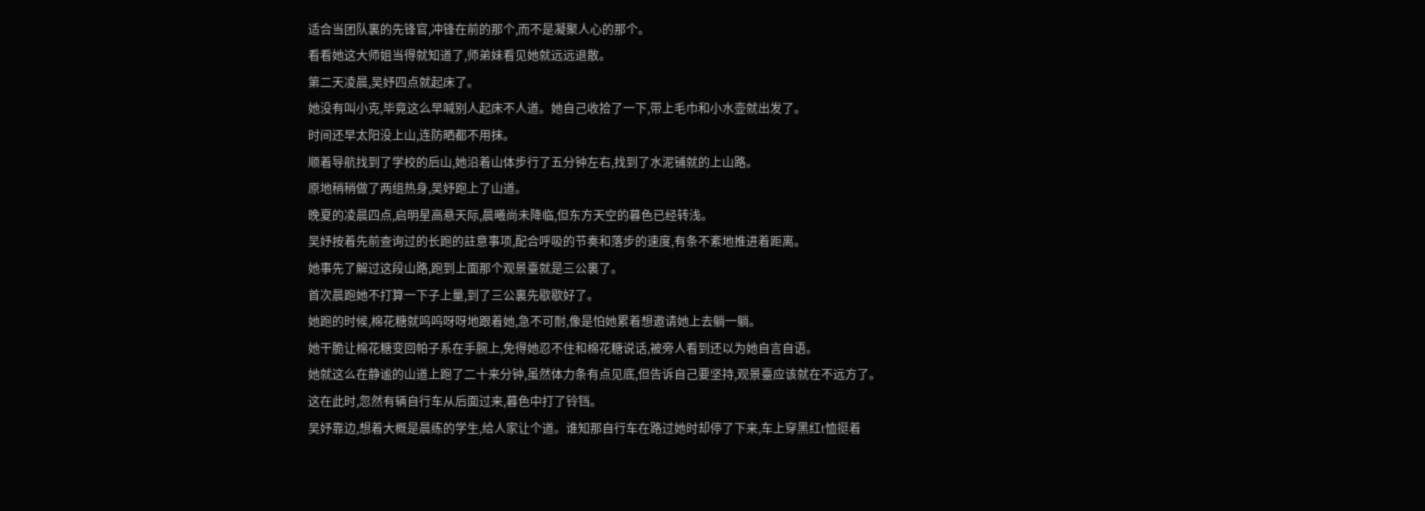适合当团队裏的先锋官,冲锋在前的那个,而不是凝聚人心的那个。
看看她这大师姐当得就知道了,师弟妹看见她就远远退散。
第二天凌晨,吴妤四点就起床了。
她没有叫小克,毕竟这么早喊别人起床不人道。她自己收拾了一下,带上毛巾和小水壶就出发了。
时间还早太阳没上山,连防晒都不用抹。
顺着导航找到了学校的后山,她沿着山体步行了五分钟左右,找到了水泥铺就的上山路。
原地稍稍做了两组热身,吴妤跑上了山道。
晚夏的凌晨四点,启明星高悬天际,晨曦尚未降临,但东方天空的暮色已经转浅。
吴妤按着先前查询过的长跑的註意事项,配合呼吸的节奏和落步的速度,有条不紊地推进着距离。
她事先了解过这段山路,跑到上面那个观景臺就是三公裏了。
首次晨跑她不打算一下子上量,到了三公裏先歇歇好了。
她跑的时候,棉花糖就呜呜呀呀地跟着她,急不可耐,像是怕她累着想邀请她上去躺一躺。
她干脆让棉花糖变回帕子系在手腕上,免得她忍不住和棉花糖说话,被旁人看到还以为她自言自语。
她就这么在静谧的山道上跑了二十来分钟,虽然体力条有点见底,但告诉自己要坚持,观景臺应该就在不远方了。
这在此时,忽然有辆自行车从后面过来,暮色中打了铃铛。
吴妤靠边,想着大概是晨练的学生,给人家让个道。谁知那自行车在路过她时却停了下来,车上穿黑红t恤挺着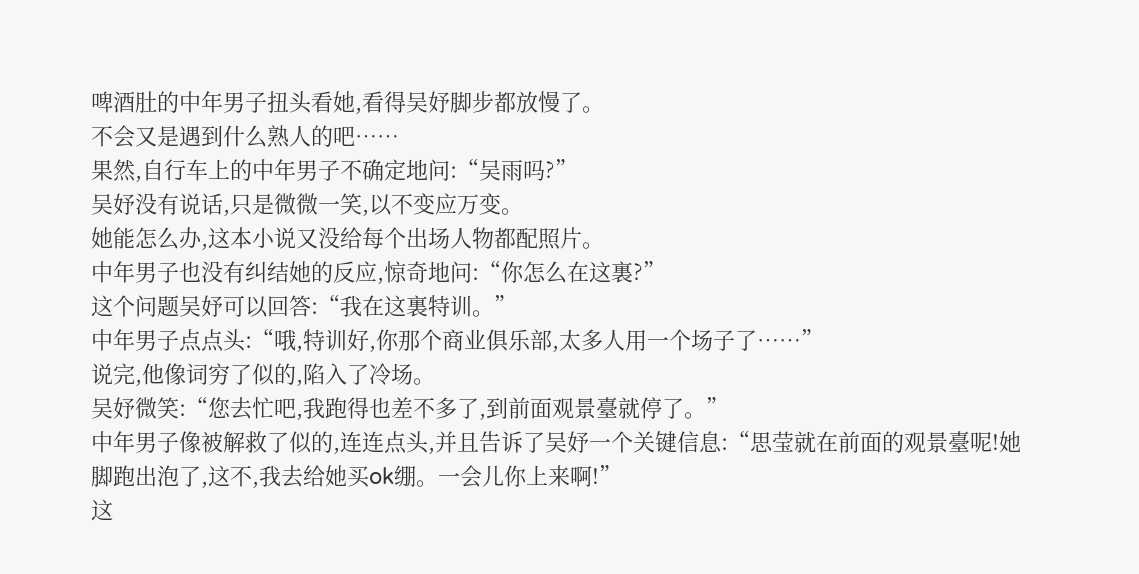啤酒肚的中年男子扭头看她,看得吴妤脚步都放慢了。
不会又是遇到什么熟人的吧……
果然,自行车上的中年男子不确定地问:“吴雨吗?”
吴妤没有说话,只是微微一笑,以不变应万变。
她能怎么办,这本小说又没给每个出场人物都配照片。
中年男子也没有纠结她的反应,惊奇地问:“你怎么在这裏?”
这个问题吴妤可以回答:“我在这裏特训。”
中年男子点点头:“哦,特训好,你那个商业俱乐部,太多人用一个场子了……”
说完,他像词穷了似的,陷入了冷场。
吴妤微笑:“您去忙吧,我跑得也差不多了,到前面观景臺就停了。”
中年男子像被解救了似的,连连点头,并且告诉了吴妤一个关键信息:“思莹就在前面的观景臺呢!她脚跑出泡了,这不,我去给她买ok绷。一会儿你上来啊!”
这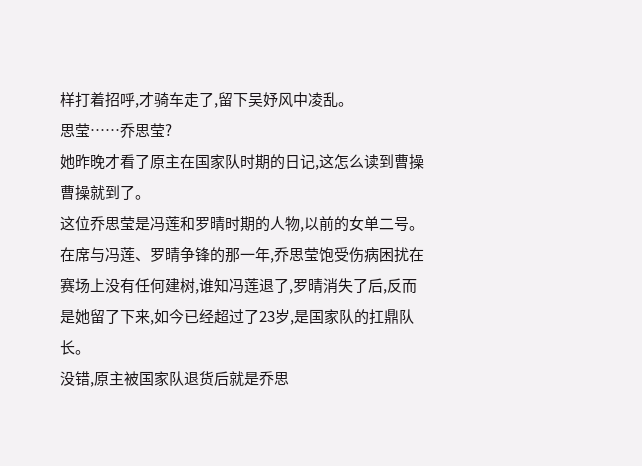样打着招呼,才骑车走了,留下吴妤风中凌乱。
思莹……乔思莹?
她昨晚才看了原主在国家队时期的日记,这怎么读到曹操曹操就到了。
这位乔思莹是冯莲和罗晴时期的人物,以前的女单二号。
在席与冯莲、罗晴争锋的那一年,乔思莹饱受伤病困扰在赛场上没有任何建树,谁知冯莲退了,罗晴消失了后,反而是她留了下来,如今已经超过了23岁,是国家队的扛鼎队长。
没错,原主被国家队退货后就是乔思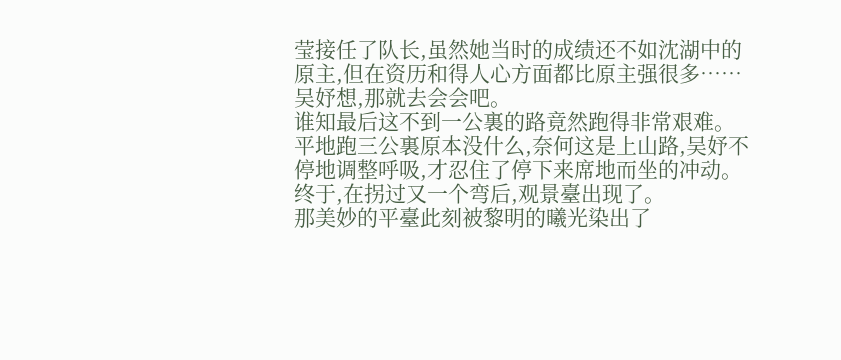莹接任了队长,虽然她当时的成绩还不如沈湖中的原主,但在资历和得人心方面都比原主强很多……
吴妤想,那就去会会吧。
谁知最后这不到一公裏的路竟然跑得非常艰难。
平地跑三公裏原本没什么,奈何这是上山路,吴妤不停地调整呼吸,才忍住了停下来席地而坐的冲动。
终于,在拐过又一个弯后,观景臺出现了。
那美妙的平臺此刻被黎明的曦光染出了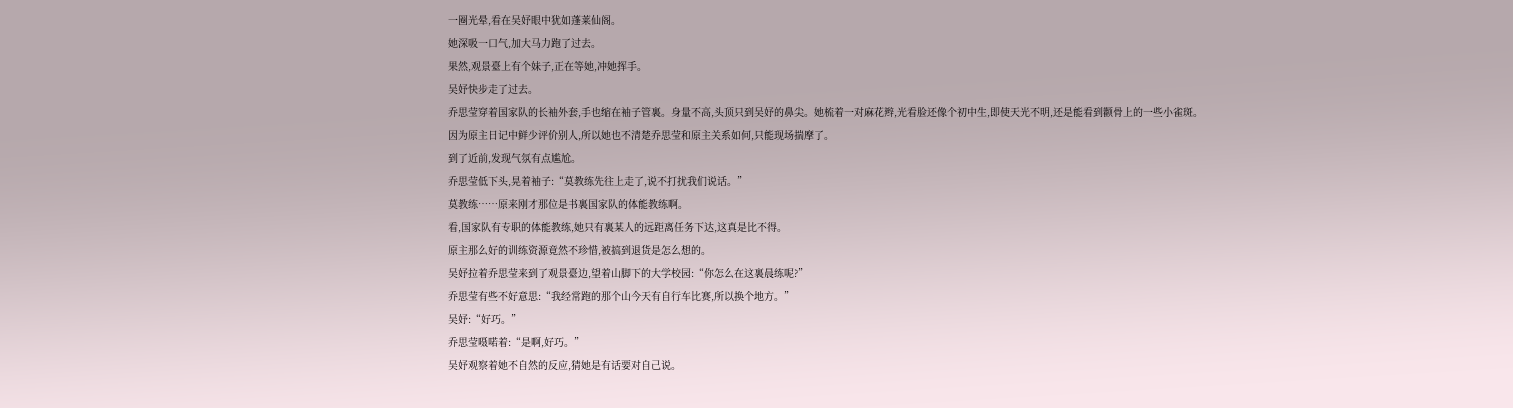一圈光晕,看在吴妤眼中犹如蓬莱仙阁。
她深吸一口气,加大马力跑了过去。
果然,观景臺上有个妹子,正在等她,冲她挥手。
吴妤快步走了过去。
乔思莹穿着国家队的长袖外套,手也缩在袖子管裏。身量不高,头顶只到吴妤的鼻尖。她梳着一对麻花辫,光看脸还像个初中生,即使天光不明,还是能看到颧骨上的一些小雀斑。
因为原主日记中鲜少评价别人,所以她也不清楚乔思莹和原主关系如何,只能现场揣摩了。
到了近前,发现气氛有点尴尬。
乔思莹低下头,晃着袖子:“莫教练先往上走了,说不打扰我们说话。”
莫教练……原来刚才那位是书裏国家队的体能教练啊。
看,国家队有专职的体能教练,她只有裏某人的远距离任务下达,这真是比不得。
原主那么好的训练资源竟然不珍惜,被搞到退货是怎么想的。
吴妤拉着乔思莹来到了观景臺边,望着山脚下的大学校园:“你怎么在这裏晨练呢?”
乔思莹有些不好意思:“我经常跑的那个山今天有自行车比赛,所以换个地方。”
吴妤:“好巧。”
乔思莹嗫喏着:“是啊,好巧。”
吴妤观察着她不自然的反应,猜她是有话要对自己说。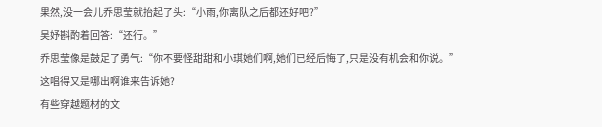果然,没一会儿乔思莹就抬起了头:“小雨,你离队之后都还好吧?”
吴妤斟酌着回答:“还行。”
乔思莹像是鼓足了勇气:“你不要怪甜甜和小琪她们啊,她们已经后悔了,只是没有机会和你说。”
这唱得又是哪出啊谁来告诉她?
有些穿越题材的文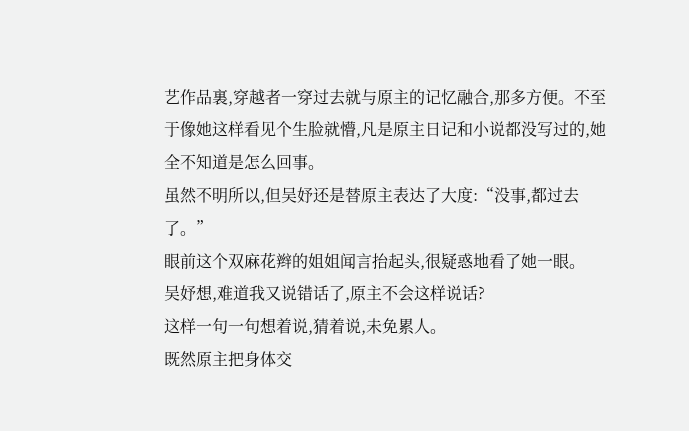艺作品裏,穿越者一穿过去就与原主的记忆融合,那多方便。不至于像她这样看见个生脸就懵,凡是原主日记和小说都没写过的,她全不知道是怎么回事。
虽然不明所以,但吴妤还是替原主表达了大度:“没事,都过去了。”
眼前这个双麻花辫的姐姐闻言抬起头,很疑惑地看了她一眼。
吴妤想,难道我又说错话了,原主不会这样说话?
这样一句一句想着说,猜着说,未免累人。
既然原主把身体交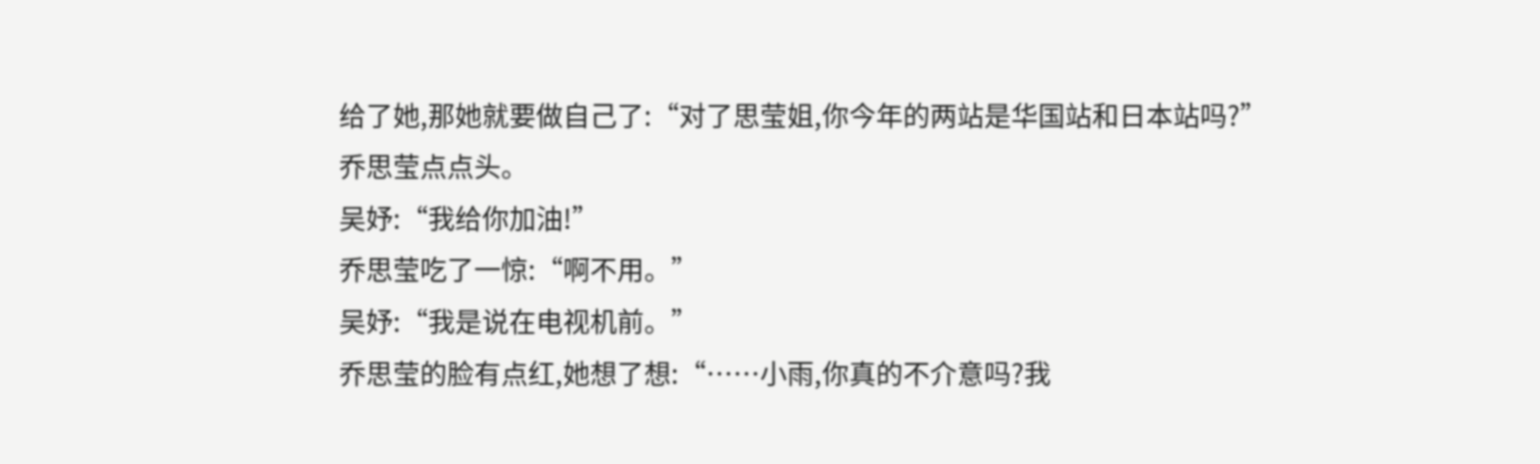给了她,那她就要做自己了:“对了思莹姐,你今年的两站是华国站和日本站吗?”
乔思莹点点头。
吴妤:“我给你加油!”
乔思莹吃了一惊:“啊不用。”
吴妤:“我是说在电视机前。”
乔思莹的脸有点红,她想了想:“……小雨,你真的不介意吗?我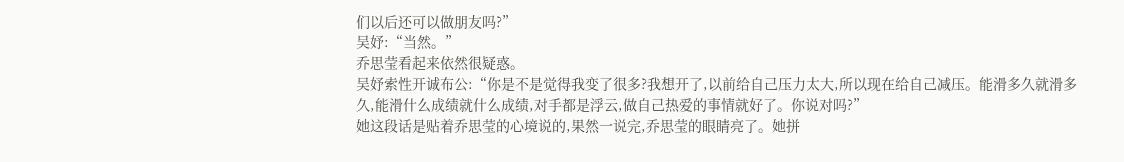们以后还可以做朋友吗?”
吴妤:“当然。”
乔思莹看起来依然很疑惑。
吴妤索性开诚布公:“你是不是觉得我变了很多?我想开了,以前给自己压力太大,所以现在给自己减压。能滑多久就滑多久,能滑什么成绩就什么成绩,对手都是浮云,做自己热爱的事情就好了。你说对吗?”
她这段话是贴着乔思莹的心境说的,果然一说完,乔思莹的眼睛亮了。她拼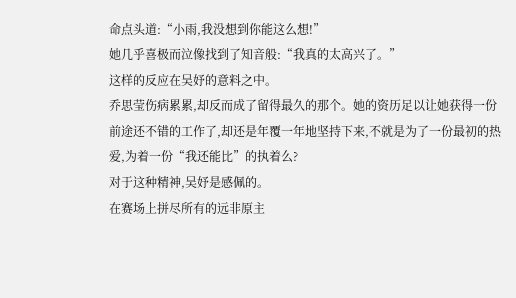命点头道:“小雨,我没想到你能这么想!”
她几乎喜极而泣像找到了知音般:“我真的太高兴了。”
这样的反应在吴妤的意料之中。
乔思莹伤病累累,却反而成了留得最久的那个。她的资历足以让她获得一份前途还不错的工作了,却还是年覆一年地坚持下来,不就是为了一份最初的热爱,为着一份“我还能比”的执着么?
对于这种精神,吴妤是感佩的。
在赛场上拼尽所有的远非原主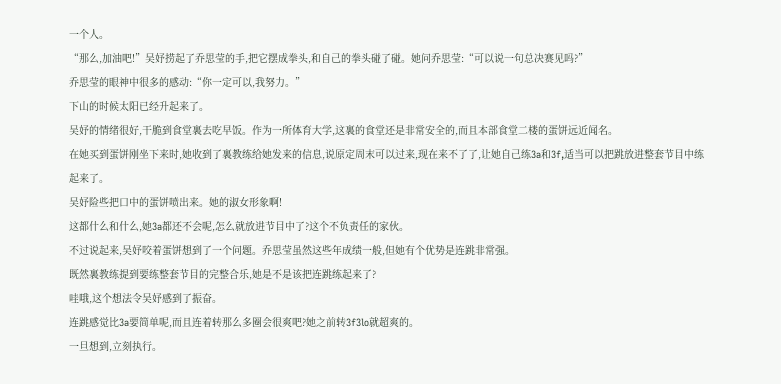一个人。
“那么,加油吧!”吴妤捞起了乔思莹的手,把它摆成拳头,和自己的拳头碰了碰。她问乔思莹:“可以说一句总决赛见吗?”
乔思莹的眼神中很多的感动:“你一定可以,我努力。”
下山的时候太阳已经升起来了。
吴妤的情绪很好,干脆到食堂裏去吃早饭。作为一所体育大学,这裏的食堂还是非常安全的,而且本部食堂二楼的蛋饼远近闻名。
在她买到蛋饼刚坐下来时,她收到了裏教练给她发来的信息,说原定周末可以过来,现在来不了了,让她自己练3a和3f,适当可以把跳放进整套节目中练起来了。
吴妤险些把口中的蛋饼喷出来。她的淑女形象啊!
这都什么和什么,她3a都还不会呢,怎么就放进节目中了?这个不负责任的家伙。
不过说起来,吴妤咬着蛋饼想到了一个问题。乔思莹虽然这些年成绩一般,但她有个优势是连跳非常强。
既然裏教练提到要练整套节目的完整合乐,她是不是该把连跳练起来了?
哇哦,这个想法令吴妤感到了振奋。
连跳感觉比3a要简单呢,而且连着转那么多圈会很爽吧?她之前转3f3lo就超爽的。
一旦想到,立刻执行。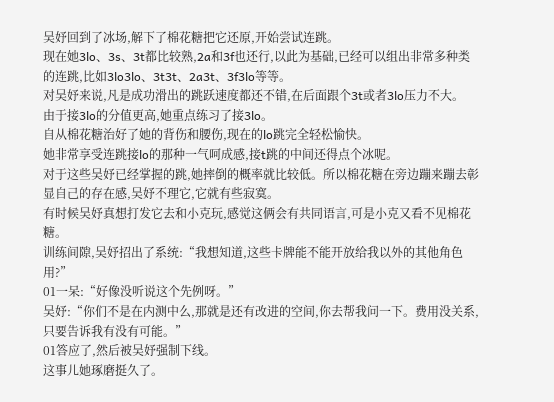吴妤回到了冰场,解下了棉花糖把它还原,开始尝试连跳。
现在她3lo、3s、3t都比较熟,2a和3f也还行,以此为基础,已经可以组出非常多种类的连跳,比如3lo3lo、3t3t、2a3t、3f3lo等等。
对吴妤来说,凡是成功滑出的跳跃速度都还不错,在后面跟个3t或者3lo压力不大。
由于接3lo的分值更高,她重点练习了接3lo。
自从棉花糖治好了她的背伤和腰伤,现在的lo跳完全轻松愉快。
她非常享受连跳接lo的那种一气呵成感,接t跳的中间还得点个冰呢。
对于这些吴妤已经掌握的跳,她摔倒的概率就比较低。所以棉花糖在旁边蹦来蹦去彰显自己的存在感,吴妤不理它,它就有些寂寞。
有时候吴妤真想打发它去和小克玩,感觉这俩会有共同语言,可是小克又看不见棉花糖。
训练间隙,吴妤招出了系统:“我想知道,这些卡牌能不能开放给我以外的其他角色用?”
01一呆:“好像没听说这个先例呀。”
吴妤:“你们不是在内测中么,那就是还有改进的空间,你去帮我问一下。费用没关系,只要告诉我有没有可能。”
01答应了,然后被吴妤强制下线。
这事儿她琢磨挺久了。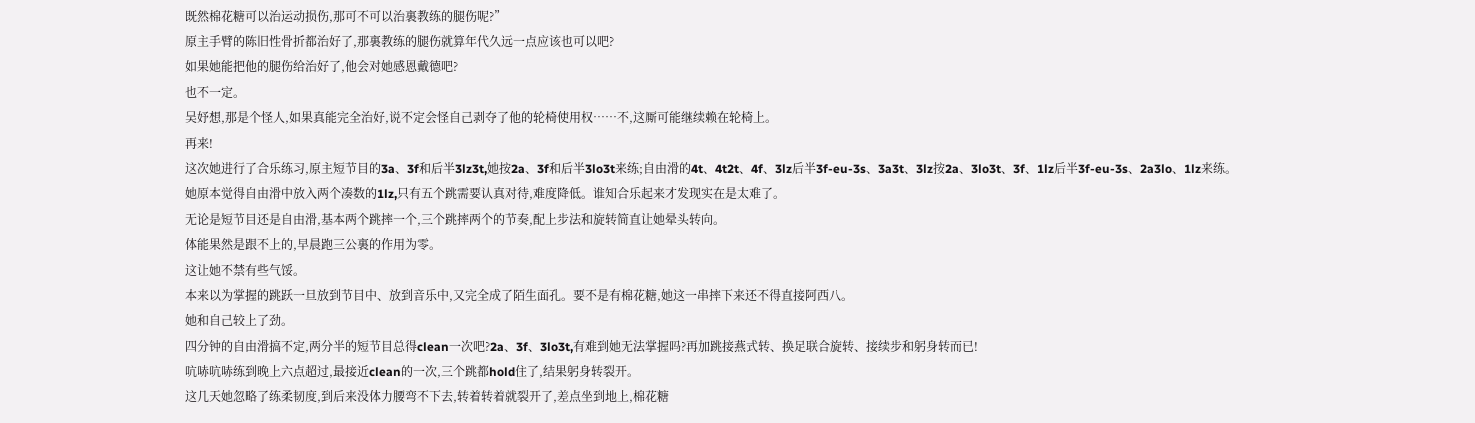既然棉花糖可以治运动损伤,那可不可以治裏教练的腿伤呢?”
原主手臂的陈旧性骨折都治好了,那裏教练的腿伤就算年代久远一点应该也可以吧?
如果她能把他的腿伤给治好了,他会对她感恩戴德吧?
也不一定。
吴妤想,那是个怪人,如果真能完全治好,说不定会怪自己剥夺了他的轮椅使用权……不,这厮可能继续赖在轮椅上。
再来!
这次她进行了合乐练习,原主短节目的3a、3f和后半3lz3t,她按2a、3f和后半3lo3t来练;自由滑的4t、4t2t、4f、3lz后半3f-eu-3s、3a3t、3lz按2a、3lo3t、3f、1lz后半3f-eu-3s、2a3lo、1lz来练。
她原本觉得自由滑中放入两个凑数的1lz,只有五个跳需要认真对待,难度降低。谁知合乐起来才发现实在是太难了。
无论是短节目还是自由滑,基本两个跳摔一个,三个跳摔两个的节奏,配上步法和旋转简直让她晕头转向。
体能果然是跟不上的,早晨跑三公裏的作用为零。
这让她不禁有些气馁。
本来以为掌握的跳跃一旦放到节目中、放到音乐中,又完全成了陌生面孔。要不是有棉花糖,她这一串摔下来还不得直接阿西八。
她和自己较上了劲。
四分钟的自由滑搞不定,两分半的短节目总得clean一次吧?2a、3f、3lo3t,有难到她无法掌握吗?再加跳接燕式转、换足联合旋转、接续步和躬身转而已!
吭哧吭哧练到晚上六点超过,最接近clean的一次,三个跳都hold住了,结果躬身转裂开。
这几天她忽略了练柔韧度,到后来没体力腰弯不下去,转着转着就裂开了,差点坐到地上,棉花糖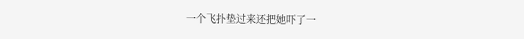一个飞扑垫过来还把她吓了一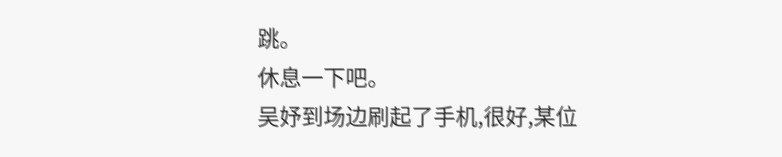跳。
休息一下吧。
吴妤到场边刷起了手机,很好,某位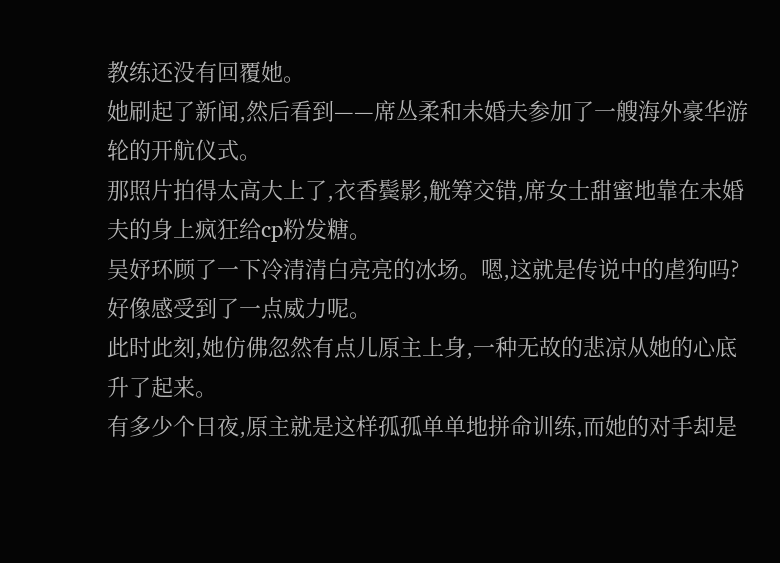教练还没有回覆她。
她刷起了新闻,然后看到——席丛柔和未婚夫参加了一艘海外豪华游轮的开航仪式。
那照片拍得太高大上了,衣香鬓影,觥筹交错,席女士甜蜜地靠在未婚夫的身上疯狂给cp粉发糖。
吴妤环顾了一下冷清清白亮亮的冰场。嗯,这就是传说中的虐狗吗?
好像感受到了一点威力呢。
此时此刻,她仿佛忽然有点儿原主上身,一种无故的悲凉从她的心底升了起来。
有多少个日夜,原主就是这样孤孤单单地拼命训练,而她的对手却是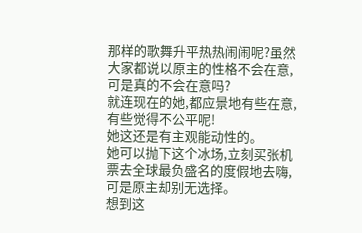那样的歌舞升平热热闹闹呢?虽然大家都说以原主的性格不会在意,可是真的不会在意吗?
就连现在的她,都应景地有些在意,有些觉得不公平呢!
她这还是有主观能动性的。
她可以抛下这个冰场,立刻买张机票去全球最负盛名的度假地去嗨,可是原主却别无选择。
想到这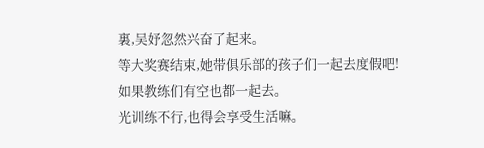裏,吴妤忽然兴奋了起来。
等大奖赛结束,她带俱乐部的孩子们一起去度假吧!如果教练们有空也都一起去。
光训练不行,也得会享受生活嘛。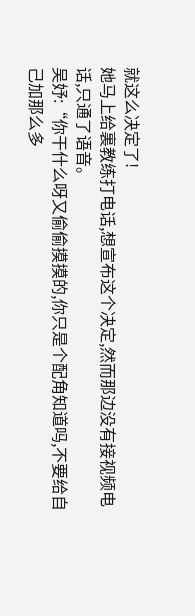就这么决定了!
她马上给裏教练打电话,想宣布这个决定,然而那边没有接视频电话,只通了语音。
吴妤:“你干什么呀又偷偷摸摸的,你只是个配角知道吗,不要给自己加那么多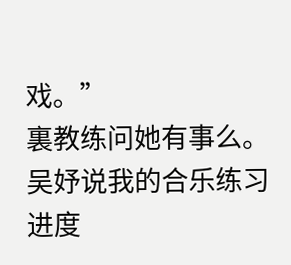戏。”
裏教练问她有事么。
吴妤说我的合乐练习进度